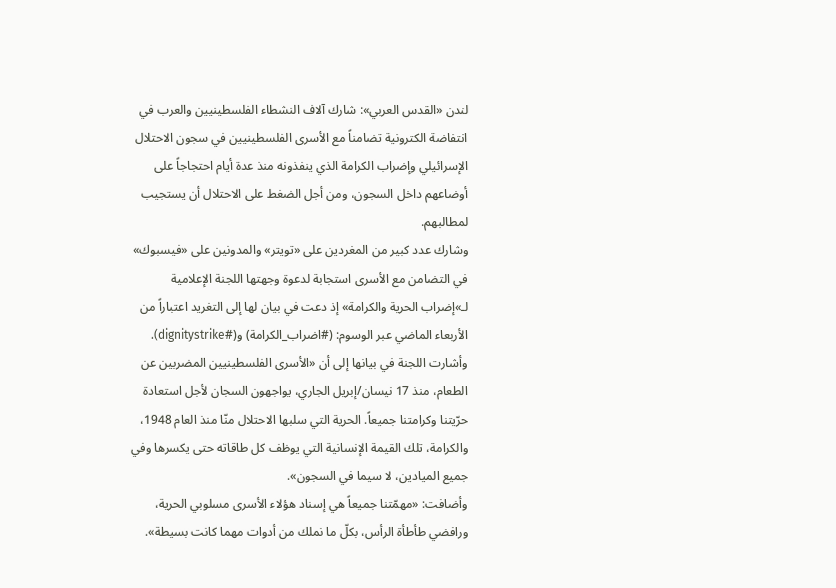لندن «القدس العربي»: شارك آلاف النشطاء الفلسطينيين والعرب في انتفاضة الكترونية تضامناً مع الأسرى الفلسطينيين في سجون الاحتلال الإسرائيلي وإضراب الكرامة الذي ينفذونه منذ عدة أيام احتجاجاً على أوضاعهم داخل السجون، ومن أجل الضغط على الاحتلال أن يستجيب لمطالبهم.
وشارك عدد كبير من المغردين على «تويتر» والمدونين على «فيسبوك» في التضامن مع الأسرى استجابة لدعوة وجهتها اللجنة الإعلامية لـ»إضراب الحرية والكرامة» إذ دعت في بيان لها إلى التغريد اعتباراً من الأربعاء الماضي عبر الوسوم: (#اضراب_الكرامة) و(#dignitystrike).
وأشارت اللجنة في بيانها إلى أن «الأسرى الفلسطينيين المضربين عن الطعام، منذ 17 نيسان/إبريل الجاري، يواجهون السجان لأجل استعادة حرّيتنا وكرامتنا جميعاً. الحرية التي سلبها الاحتلال منّا منذ العام 1948، والكرامة، تلك القيمة الإنسانية التي يوظف كل طاقاته حتى يكسرها وفي جميع الميادين، لا سيما في السجون».
وأضافت: «مهمّتنا جميعاً هي إسناد هؤلاء الأسرى مسلوبي الحرية، ورافضي طأطأة الرأس، بكلّ ما نملك من أدوات مهما كانت بسيطة».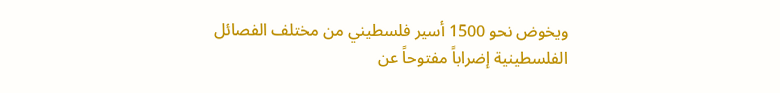ويخوض نحو 1500 أسير فلسطيني من مختلف الفصائل الفلسطينية إضراباً مفتوحاً عن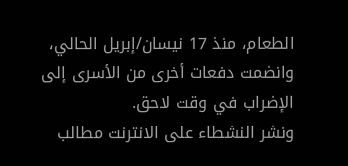الطعام، منذ 17 نيسان/إبريل الحالي، وانضمت دفعات أخرى من الأسرى إلى الإضراب في وقت لاحق.
ونشر النشطاء على الانترنت مطالب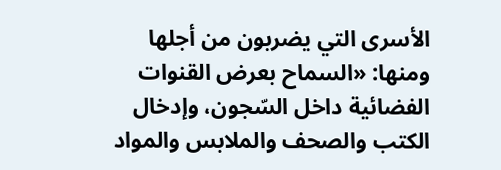الأسرى التي يضربون من أجلها ومنها: «السماح بعرض القنوات الفضائية داخل السّجون، وإدخال الكتب والصحف والملابس والمواد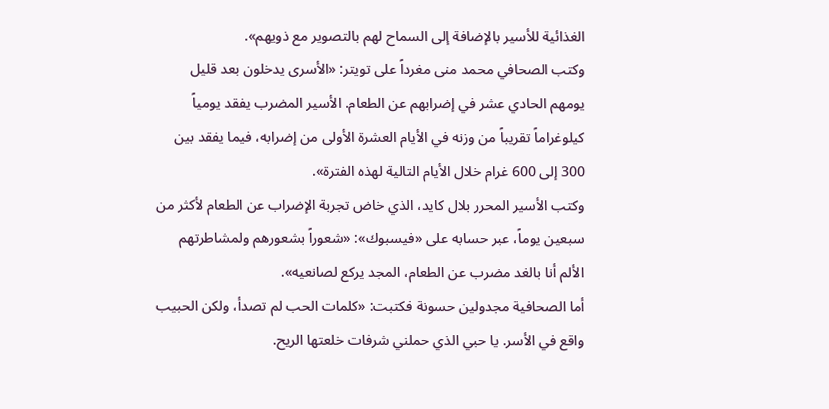الغذائية للأسير بالإضافة إلى السماح لهم بالتصوير مع ذويهم».
وكتب الصحافي محمد منى مغرداً على تويتر: «الأسرى يدخلون بعد قليل يومهم الحادي عشر في إضرابهم عن الطعام. الأسير المضرب يفقد يومياً كيلوغراماً تقريباً من وزنه في الأيام العشرة الأولى من إضرابه، فيما يفقد بين 300 إلى 600 غرام خلال الأيام التالية لهذه الفترة».
وكتب الأسير المحرر بلال كايد، الذي خاض تجربة الإضراب عن الطعام لأكثر من سبعين يوماً، عبر حسابه على «فيسبوك»: «شعوراً بشعورهم ولمشاطرتهم الألم أنا بالغد مضرب عن الطعام، المجد يركع لصانعيه».
أما الصحافية مجدولين حسونة فكتبت: «كلمات الحب لم تصدأ، ولكن الحبيب واقع في الأسر. يا حبي الذي حملني شرفات خلعتها الريح.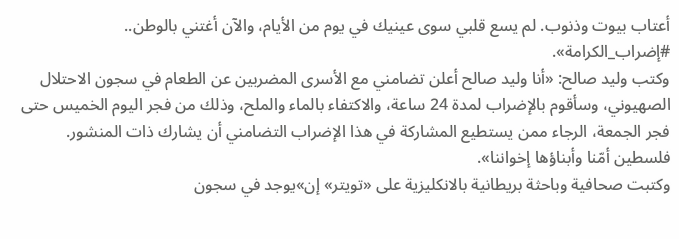أعتاب بيوت وذنوب. لم يسع قلبي سوى عينيك في يوم من الأيام، والآن أغتني بالوطن.. #إضراب_الكرامة».
وكتب وليد صالح: «أنا وليد صالح أعلن تضامني مع الأسرى المضربين عن الطعام في سجون الاحتلال الصهيوني، وسأقوم بالإضراب لمدة 24 ساعة، والاكتفاء بالماء والملح، وذلك من فجر اليوم الخميس حتى فجر الجمعة، الرجاء ممن يستطيع المشاركة في هذا الإضراب التضامني أن يشارك ذات المنشور. فلسطين أمّنا وأبناؤها إخواننا».
وكتبت صحافية وباحثة بريطانية بالانكليزية على «تويتر» إن»يوجد في سجون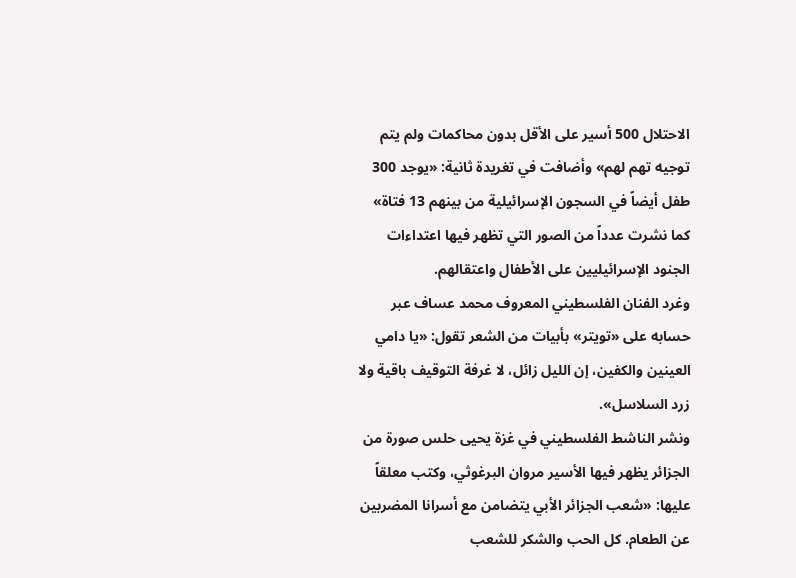الاحتلال 500 أسير على الأقل بدون محاكمات ولم يتم توجيه تهم لهم» وأضافت في تغريدة ثانية: «يوجد 300 طفل أيضاً في السجون الإسرائيلية من بينهم 13 فتاة» كما نشرت عدداً من الصور التي تظهر فيها اعتداءات الجنود الإسرائيليين على الأطفال واعتقالهم.
وغرد الفنان الفلسطيني المعروف محمد عساف عبر حسابه على «تويتر» بأبيات من الشعر تقول: «يا دامي العينين والكفين، إن الليل زائل، لا غرفة التوقيف باقية ولا زرد السلاسل».
ونشر الناشط الفلسطيني في غزة يحيى حلس صورة من الجزائر يظهر فيها الأسير مروان البرغوثي، وكتب معلقاً عليها: «شعب الجزائر الأبي يتضامن مع أسرانا المضربين عن الطعام. كل الحب والشكر للشعب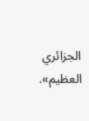الجزائري العظيم».